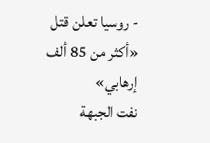- روسيا تعلن قتل «أكثر من 85 ألف إرهابي»
نفت الجبهة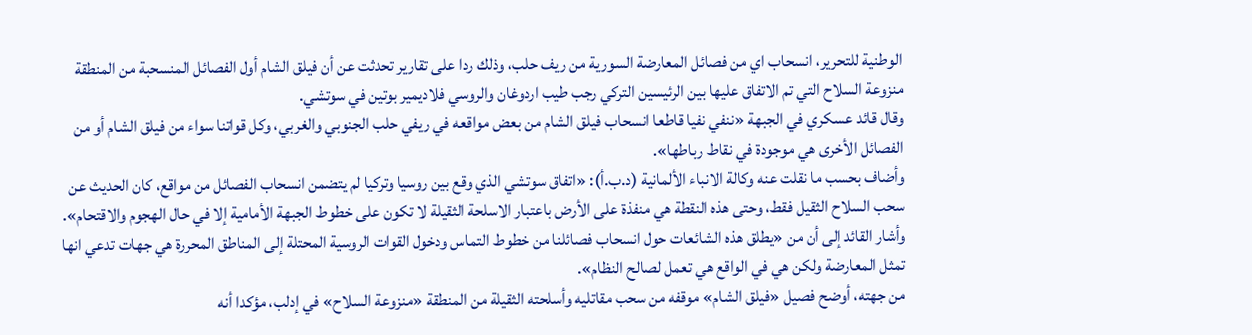الوطنية للتحرير، انسحاب اي من فصائل المعارضة السورية من ريف حلب، وذلك ردا على تقارير تحدثت عن أن فيلق الشام أول الفصائل المنسحبة من المنطقة منزوعة السلاح التي تم الاتفاق عليها بين الرئيسين التركي رجب طيب اردوغان والروسي فلاديمير بوتين في سوتشي.
وقال قائد عسكري في الجبهة «ننفي نفيا قاطعا انسحاب فيلق الشام من بعض مواقعه في ريفي حلب الجنوبي والغربي، وكل قواتنا سواء من فيلق الشام أو من الفصائل الأخرى هي موجودة في نقاط رباطها».
وأضاف بحسب ما نقلت عنه وكالة الانباء الألمانية (د.ب.أ): «اتفاق سوتشي الذي وقع بين روسيا وتركيا لم يتضمن انسحاب الفصائل من مواقع، كان الحديث عن سحب السلاح الثقيل فقط، وحتى هذه النقطة هي منفذة على الأرض باعتبار الاسلحة الثقيلة لا تكون على خطوط الجبهة الأمامية إلا في حال الهجوم والاقتحام».
وأشار القائد إلى أن من «يطلق هذه الشائعات حول انسحاب فصائلنا من خطوط التماس ودخول القوات الروسية المحتلة إلى المناطق المحررة هي جهات تدعي انها تمثل المعارضة ولكن هي في الواقع هي تعمل لصالح النظام».
من جهته، أوضح فصيل «فيلق الشام» موقفه من سحب مقاتليه وأسلحته الثقيلة من المنطقة «منزوعة السلاح» في إدلب، مؤكدا أنه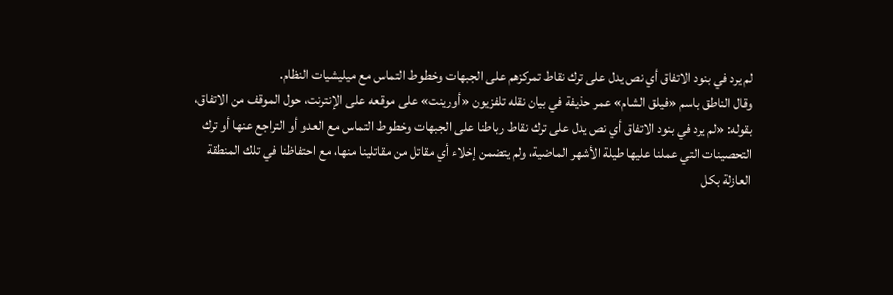لم يرد في بنود الاتفاق أي نص يدل على ترك نقاط تمركزهم على الجبهات وخطوط التماس مع ميليشيات النظام.
وقال الناطق باسم «فيلق الشام» عمر حذيفة في بيان نقله تلفزيون «أورينت» على موقعه على الإنترنت، حول الموقف من الاتفاق، بقوله: «لم يرد في بنود الاتفاق أي نص يدل على ترك نقاط رباطنا على الجبهات وخطوط التماس مع العدو أو التراجع عنها أو ترك التحصينات التي عملنا عليها طيلة الأشهر الماضية، ولم يتضمن إخلاء أي مقاتل من مقاتلينا منها، مع احتفاظنا في تلك المنطقة العازلة بكل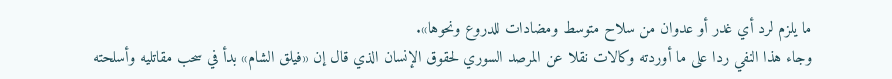ما يلزم لرد أي غدر أو عدوان من سلاح متوسط ومضادات للدروع ونحوها».
وجاء هذا النفي ردا على ما أوردته وكالات نقلا عن المرصد السوري لحقوق الإنسان الذي قال إن «فيلق الشام» بدأ في سحب مقاتليه وأسلحته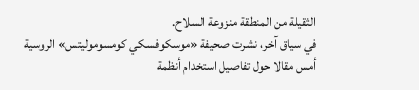الثقيلة من المنطقة منزوعة السلاح.
في سياق آخر، نشرت صحيفة «موسكوفسكي كومسوموليتس» الروسية أمس مقالا حول تفاصيل استخدام أنظمة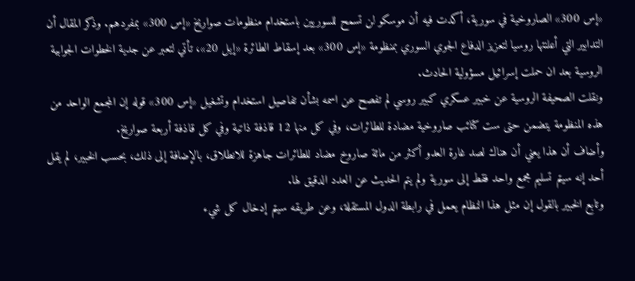«إس 300» الصاروخية في سورية، أكدت فيه أن موسكو لن تسمح للسوريين باستخدام منظومات صواريخ «إس 300» بمفردهم. وذكر المقال أن التدابير التي أعلنتها روسيا لتعزيز الدفاع الجوي السوري بمنظومة «إس 300» بعد إسقاط الطائرة «إيل 20»، تأتي لتعبر عن جدية الخطوات الجوابية الروسية بعد ان حملت إسرائيل مسؤولية الحادث.
ونقلت الصحيفة الروسية عن خبير عسكري كبير روسي لم تفصح عن اسمه بشأن تفاصيل استخدام وتشغيل «إس 300» قوله إن المجمع الواحد من هذه المنظومة يتضمن حتى ست كتائب صاروخية مضادة للطائرات، وفي كل منها 12 قاذفة ذاتية وفي كل قاذفة أربعة صواريخ.
وأضاف أن هذا يعني أن هناك لصد غارة العدو أكثر من مائة صاروخ مضاد للطائرات جاهزة للانطلاق، بالإضافة إلى ذلك، بحسب الخبير، لم يقل أحد إنه سيتم تسليم مجمع واحد فقط إلى سورية ولم يتم الحديث عن العدد الدقيق لها.
وتابع الخبير بالقول إن مثل هذا النظام يعمل في رابطة الدول المستقلة، وعن طريقه سيتم إدخال كل شيء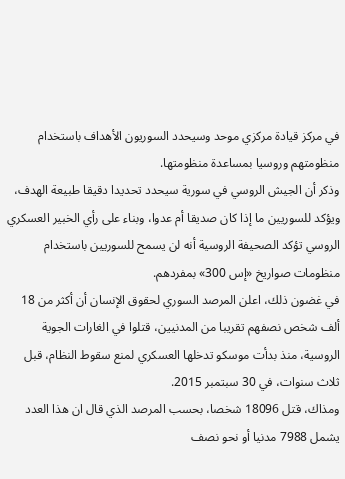في مركز قيادة مركزي موحد وسيحدد السوريون الأهداف باستخدام منظومتهم وروسيا بمساعدة منظومتها.
وذكر أن الجيش الروسي في سورية سيحدد تحديدا دقيقا طبيعة الهدف، ويؤكد للسوريين ما إذا كان صديقا أم عدوا، وبناء على رأي الخبير العسكري الروسي تؤكد الصحيفة الروسية أنه لن يسمح للسوريين باستخدام منظومات صواريخ «إس 300» بمفردهم.
في غضون ذلك، اعلن المرصد السوري لحقوق الإنسان أن أكثر من 18 ألف شخص نصفهم تقريبا من المدنيين، قتلوا في الغارات الجوية الروسية، منذ بدأت موسكو تدخلها العسكري لمنع سقوط النظام، قبل ثلاث سنوات، في 30 سبتمبر 2015.
ومذاك، قتل 18096 شخصا، بحسب المرصد الذي قال ان هذا العدد يشمل 7988 مدنيا أو نحو نصف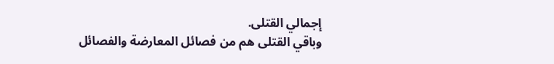إجمالي القتلى.
وباقي القتلى هم من فصائل المعارضة والفصائل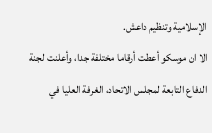الإسلامية وتنظيم داعش.
الا ان موسكو أعطت أرقاما مختلفة جدا، وأعلنت لجنة الدفاع التابعة لمجلس الاتحاد، الغرفة العليا في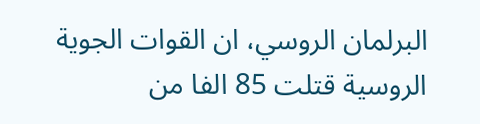البرلمان الروسي، ان القوات الجوية الروسية قتلت 85 الفا من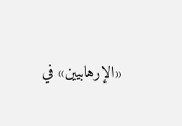«الإرهابيين» في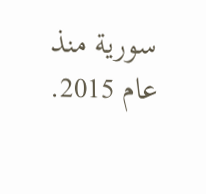سورية منذ عام 2015.